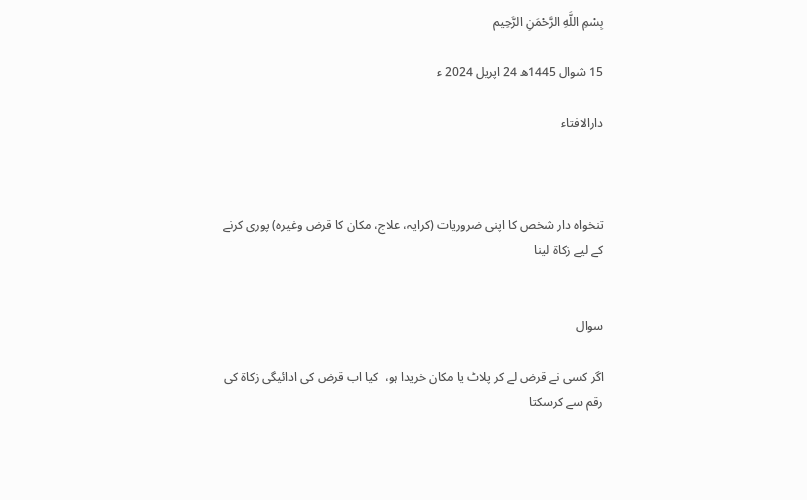بِسْمِ اللَّهِ الرَّحْمَنِ الرَّحِيم

15 شوال 1445ھ 24 اپریل 2024 ء

دارالافتاء



تنخواہ دار شخص کا اپنی ضروریات (کرایہ، علاج، مکان کا قرض وغیرہ) پوری کرنے کے لیے زکاۃ لینا


سوال

اگر کسی نے قرض لے کر پلاٹ یا مکان خریدا ہو،  کیا اب قرض کی ادائیگی زکاۃ کی رقم سے کرسکتا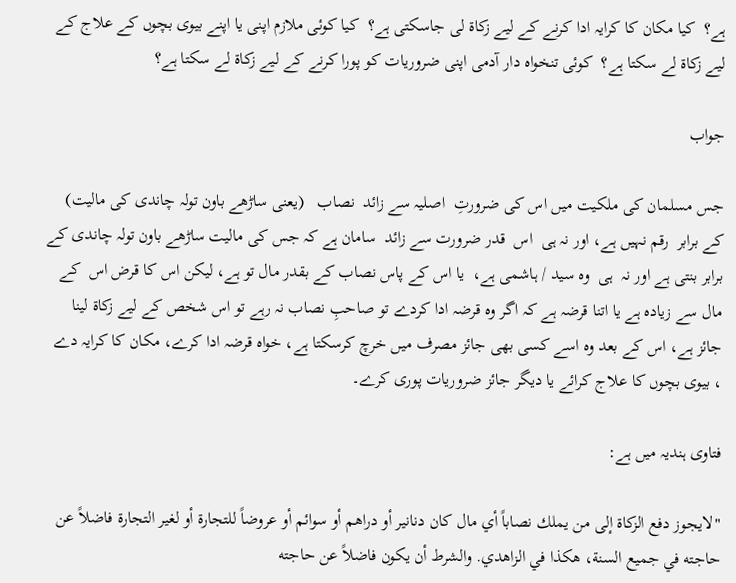ہے؟  کیا مکان کا کرایہ ادا کرنے کے لیے زکاۃ لی جاسکتی ہے؟  کیا کوئی ملازم اپنی یا اپنے بیوی بچوں کے علاج کے لیے زکاۃ لے سکتا ہے؟  کوئی تنخواہ دار آدمی اپنی ضروریات کو پورا کرنے کے لیے زکاۃ لے سکتا ہے؟

جواب

جس مسلمان کی ملکیت میں اس کی ضرورتِ  اصلیہ سے زائد  نصاب   (یعنی ساڑھے باون تولہ چاندی کی مالیت) کے برابر  رقم نہیں ہے، اور نہ ہی  اس  قدر ضرورت سے زائد  سامان ہے کہ جس کی مالیت ساڑھے باون تولہ چاندی کے برابر بنتی ہے اور نہ  ہی  وہ سید / ہاشمی ہے،  یا اس کے پاس نصاب کے بقدر مال تو ہے، لیکن اس کا قرض اس  کے مال سے زیادہ ہے یا اتنا قرضہ ہے کہ اگر وہ قرضہ ادا کردے تو صاحبِ نصاب نہ رہے تو اس شخص کے لیے زکاۃ لینا جائز ہے، اس کے بعد وہ اسے کسی بھی جائز مصرف میں خرچ کرسکتا ہے، خواہ قرضہ ادا کرے، مکان کا کرایہ دے ، بیوی بچوں کا علاج کرائے یا دیگر جائز ضروریات پوری کرے۔

فتاوی ہندیہ میں ہے:

"لایجوز دفع الزکاة إلی من یملك نصاباً أي مال کان دنانیر أو دراهم أو سوائم أو عروضاً للتجارة أو لغیر التجارة فاضلاً عن حاجته في جمیع السنة، هکذا في الزاهدي. والشرط أن یکون فاضلاً عن حاجته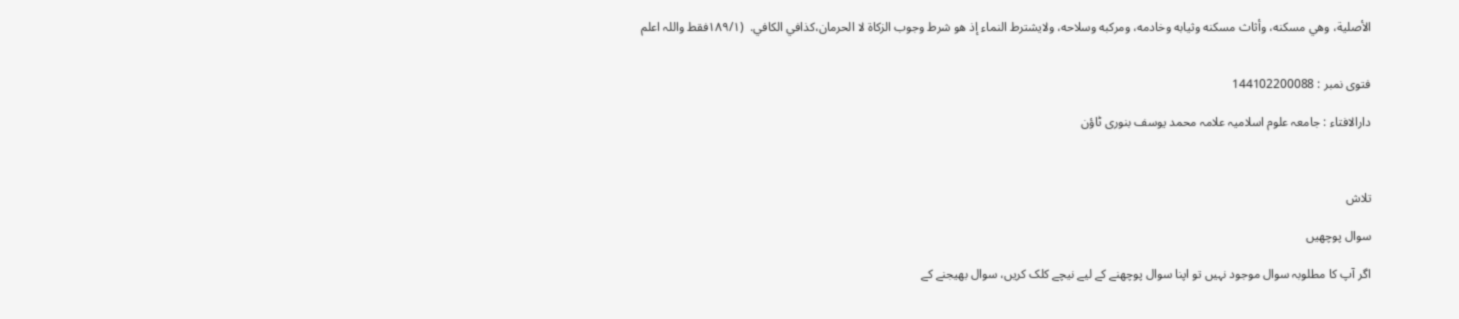الأصلیة، وهي مسکنه، وأثاث مسکنه وثیابه وخادمه، ومرکبه وسلاحه، ولایشترط النماء إذ هو شرط وجوب الزکاة لا الحرمان،کذافي الکافي.  (۱۸۹/۱فقط واللہ اعلم


فتوی نمبر : 144102200088

دارالافتاء : جامعہ علوم اسلامیہ علامہ محمد یوسف بنوری ٹاؤن



تلاش

سوال پوچھیں

اگر آپ کا مطلوبہ سوال موجود نہیں تو اپنا سوال پوچھنے کے لیے نیچے کلک کریں، سوال بھیجنے کے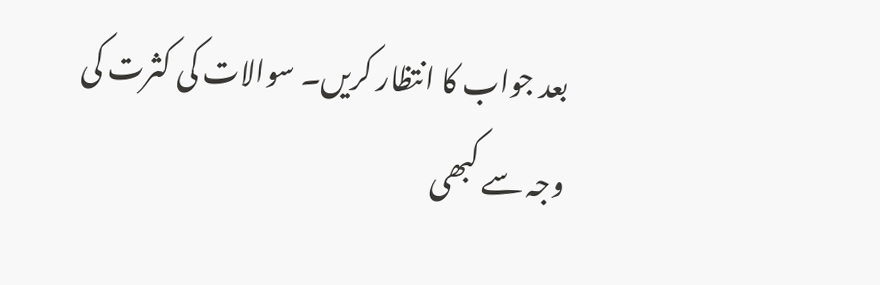بعد جواب کا انتظار کریں۔ سوالات کی کثرت کی وجہ سے کبھی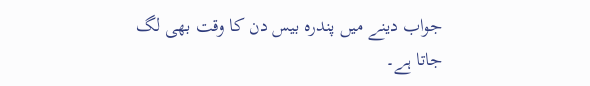جواب دینے میں پندرہ بیس دن کا وقت بھی لگ جاتا ہے۔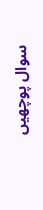سوال پوچھیں